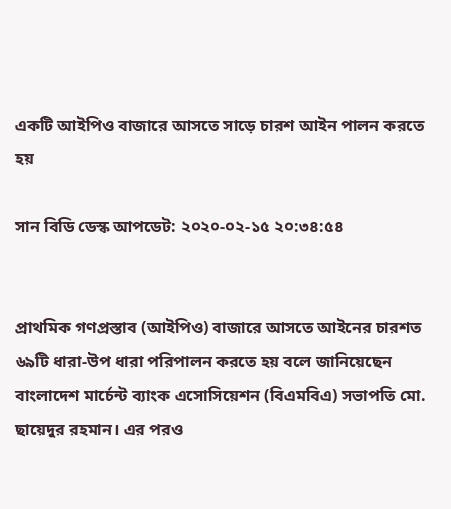একটি আইপিও বাজারে আসতে সাড়ে চারশ আইন পালন করতে হয়

সান বিডি ডেস্ক আপডেট: ২০২০-০২-১৫ ২০:৩৪:৫৪


প্রাথমিক গণপ্রস্তাব (আইপিও) বাজারে আসতে আইনের চারশত ৬৯টি ধারা-উপ ধারা পরিপালন করতে হয় বলে জানিয়েছেন বাংলাদেশ মার্চেন্ট ব্যাংক এসোসিয়েশন (বিএমবিএ) সভাপতি মো. ছায়েদুর রহমান। এর পরও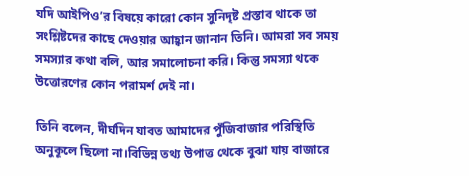যদি আইপিও’র বিষয়ে কারো কোন সুনিদৃষ্ট প্রস্তাব থাকে তা সংশ্লিষ্টদের কাছে দেওয়ার আহ্বান জানান তিনি। আমরা সব সময় সমস্যার কথা বলি, আর সমালোচনা করি। কিন্তু সমস্যা থকে উত্তোরণের কোন পরামর্শ দেই না।

তিনি বলেন, দীর্ঘদিন যাবত আমাদের পুঁজিবাজার পরিস্থিতি অনুকূলে ছিলো না।বিভিন্ন তথ্য উপাত্ত থেকে বুঝা যায় বাজারে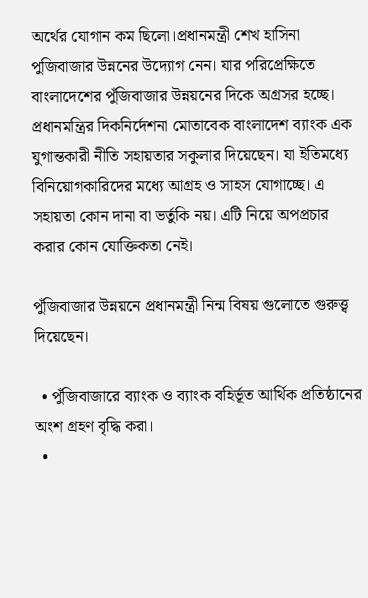অর্থের যোগান কম ছিলো।প্রধানমন্ত্রী শেখ হাসিনা পুজিবাজার উন্ননের উদ্যোগ নেন। যার পরিপ্রেক্ষিতে বাংলাদেশের পুঁজিবাজার উন্নয়নের দিকে অগ্রসর হচ্ছে। প্রধানমন্ত্রির দিকনির্দেশনা মোতাবেক বাংলাদেশ ব্যাংক এক যুগান্তকারী নীতি সহায়তার সকুলার দিয়েছেন। যা ইতিমধ্যে বিনিয়োগকারিদের মধ্যে আগ্রহ ও সাহস যোগাচ্ছে। এ সহায়তা কোন দানা বা ভর্তুকি নয়। এটি নিয়ে অপপ্রচার করার কোন যোক্তিকতা নেই।

পুঁজিবাজার উন্নয়নে প্রধানমন্ত্রী নিন্ম বিষয় গুলোতে গুরুত্ত্ব দিয়েছেন।

  • পুঁজিবাজারে ব্যাংক ও ব্যাংক বহির্ভূত আর্থিক প্রতিষ্ঠানের অংশ গ্রহণ বৃদ্ধি করা।
  •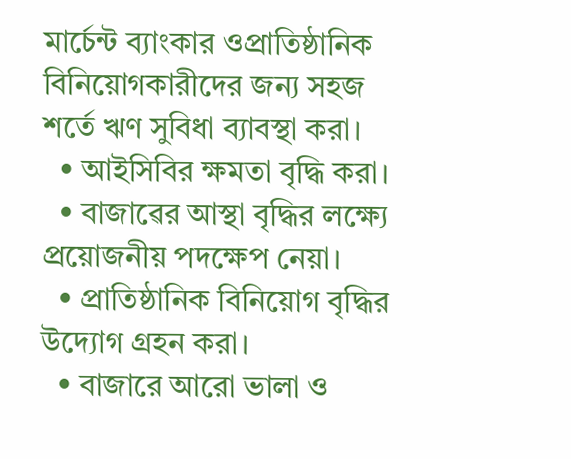মার্চেন্ট ব্যাংকার ওপ্রাতিষ্ঠানিক বিনিয়োগকারীদের জন্য সহজ শর্তে ঋণ সুবিধা ব্যাবস্থা করা।
  • আইসিবির ক্ষমতা বৃদ্ধি করা।
  • বাজাৱের আস্থা বৃদ্ধির লক্ষ্যে প্রয়োজনীয় পদক্ষেপ নেয়া।
  • প্রাতিষ্ঠানিক বিনিয়োগ বৃদ্ধির উদ্যোগ গ্রহন করা।
  • বাজারে আরো ভালা ও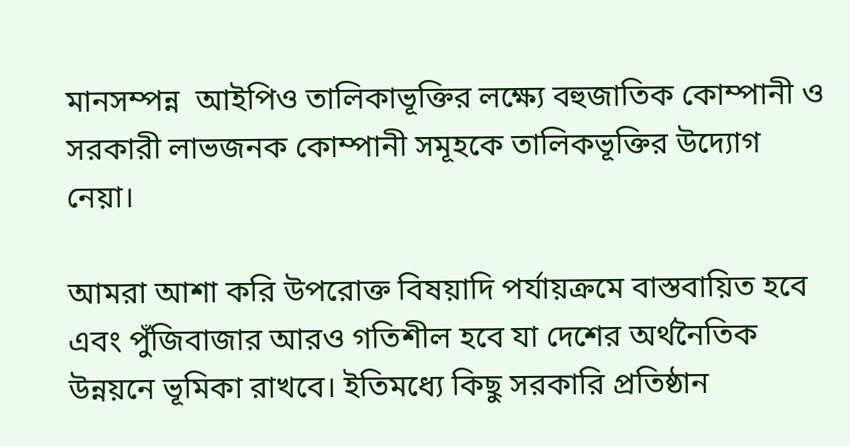মানসম্পন্ন  আইপিও তালিকাভূক্তির লক্ষ্যে বহুজাতিক কোম্পানী ও সরকারী লাভজনক কোম্পানী সমূহকে তালিকভূক্তির উদ্যোগ নেয়া।

আমরা আশা করি উপরোক্ত বিষয়াদি পর্যায়ক্রমে বাস্তবায়িত হবে এবং পুঁজিবাজার আরও গতিশীল হবে যা দেশের অর্থনৈতিক উন্নয়নে ভূমিকা রাখবে। ইতিমধ্যে কিছু সরকারি প্রতিষ্ঠান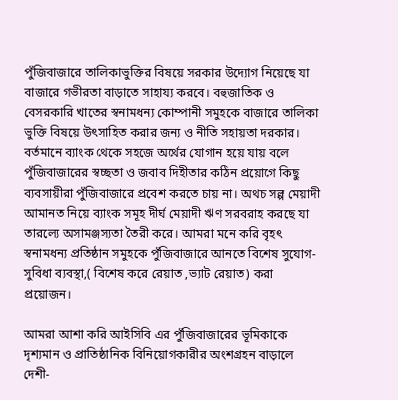পুঁজিবাজারে তালিকাভুক্তির বিষয়ে সরকার উদ্যোগ নিয়েছে যা বাজারে গভীরতা বাড়াতে সাহায্য করবে। বহুজাতিক ও বেসরকারি খাতের স্বনামধন্য কোম্পানী সমুহকে বাজারে তালিকা ভুক্তি বিষয়ে উৎসাহিত করার জন্য ও নীতি সহায়তা দরকার। বর্তমানে ব্যাংক থেকে সহজে অর্থের যোগান হয়ে যায় বলে পুঁজিবাজারের স্বচ্ছতা ও জবাব দিহীতার কঠিন প্রয়োগে কিছু ব্যবসায়ীরা পুঁজিবাজারে প্রবেশ করতে চায় না। অথচ সল্প মেয়াদী আমানত নিয়ে ব্যাংক সমূহ দীর্ঘ মেয়াদী ঋণ সরবরাহ করছে যা তারল্যে অসামঞ্জস্যতা তৈরী করে। আমরা মনে করি বৃহৎ স্বনামধন্য প্রতিষ্ঠান সমুহকে পুঁজিবাজারে আনতে বিশেষ সুযোগ-সুবিধা ব্যবস্থা,( বিশেষ করে রেয়াত ,ভ্যাট রেয়াত) করা প্রয়োজন।

আমরা আশা করি আইসিবি এর পুঁজিবাজারের ভূমিকাকে দৃশ্যমান ও প্রাতিষ্ঠানিক বিনিয়োগকারীর অংশগ্রহন বাড়ালে দেশী-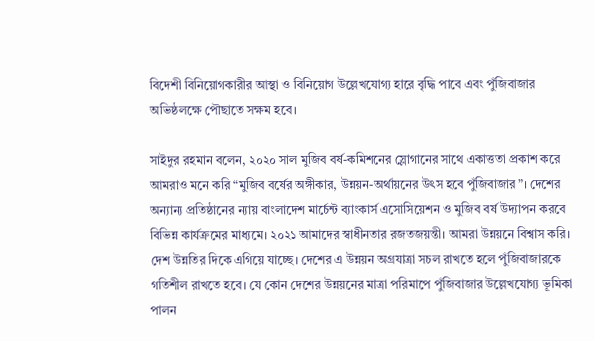বিদেশী বিনিয়োগকারীর আস্থা ও বিনিয়োগ উল্লেখযোগ্য হারে বৃদ্ধি পাবে এবং পুঁজিবাজার অভিষ্ঠলক্ষে পৌছাতে সক্ষম হবে।

সাইদুর রহমান বলেন, ২০২০ সাল মুজিব বর্ষ-কমিশনের স্লোগানের সাথে একাত্ততা প্রকাশ করে আমরাও মনে করি “মুজিব বর্ষের অঙ্গীকার, উন্নয়ন-অর্থায়নের উৎস হবে পুঁজিবাজার”। দেশের অন্যান্য প্রতিষ্ঠানের ন্যায় বাংলাদেশ মার্চেন্ট ব্যাংকার্স এসোসিয়েশন ও মুজিব বর্ষ উদ্যাপন করবে বিভিন্ন কার্যক্রমের মাধ্যমে। ২০২১ আমাদের স্বাধীনতার রজতজয়ন্তী। আমরা উন্নয়নে বিশ্বাস করি। দেশ উন্নতির দিকে এগিয়ে যাচ্ছে। দেশের এ উন্নয়ন অগ্রযাত্রা সচল রাখতে হলে পুঁজিবাজারকে গতিশীল রাখতে হবে। যে কোন দেশের উন্নয়নের মাত্রা পরিমাপে পুঁজিবাজার উল্লেখযোগ্য ভূমিকা পালন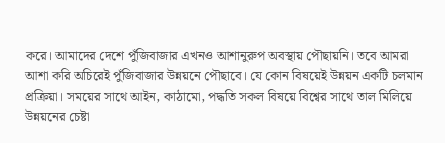করে। আমাদের দেশে পুঁজিবাজার এখনও আশানুরুপ অবস্থায় পৌছায়নি। তবে আমরা আশা করি অচিরেই পুঁজিবাজার উন্নয়নে পৌছাবে। যে কোন বিষয়েই উন্নয়ন একটি চলমান প্রক্রিয়া। সময়ের সাথে আইন, কাঠামো, পদ্ধতি সকল বিষয়ে বিশ্বের সাথে তাল মিলিয়ে উন্নয়নের চেষ্টা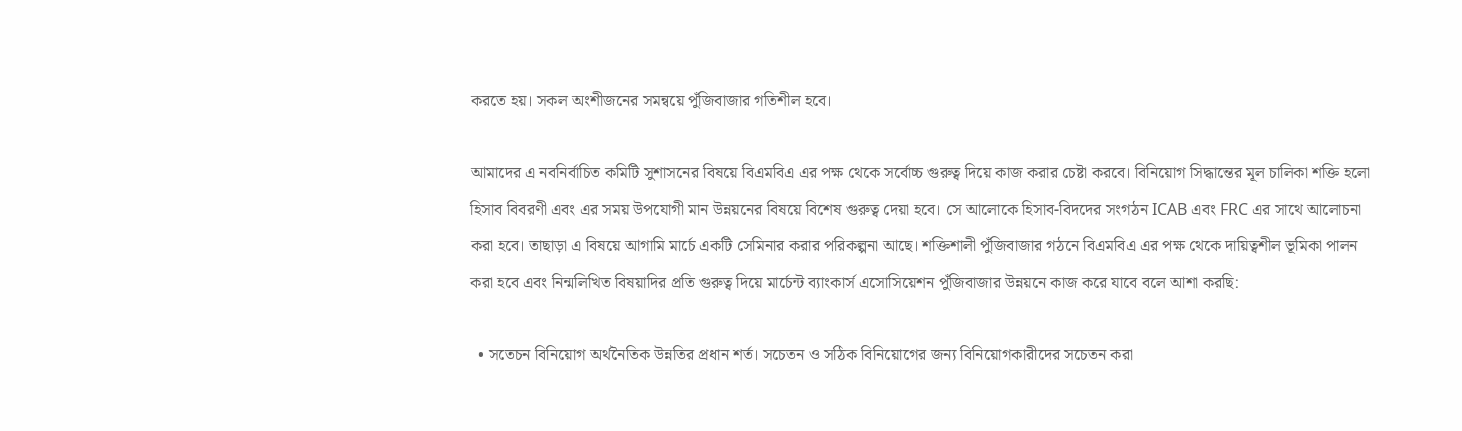করতে হয়। সকল অংশীজনের সমন্বয়ে পুঁজিবাজার গতিশীল হবে।

আমাদের এ নবনির্বাচিত কমিটি সুশাসনের বিষয়ে বিএমবিএ এর পক্ষ থেকে সর্বোচ্চ গুরুত্ব দিয়ে কাজ করার চেষ্টা করবে। বিনিয়োগ সিদ্ধান্তের মূল চালিকা শক্তি হলো হিসাব বিবরণী এবং এর সময় উপযোগী মান উন্নয়নের বিষয়ে বিশেষ গুরুত্ব দেয়া হবে। সে আলোকে হিসাব-বিদদের সংগঠন ICAB এবং FRC এর সাথে আলোচনা করা হবে। তাছাড়া এ বিষয়ে আগামি মার্চে একটি সেমিনার করার পরিকল্পনা আছে। শক্তিশালী পুঁজিবাজার গঠনে বিএমবিএ এর পক্ষ থেকে দায়িত্বশীল ভূমিকা পালন করা হবে এবং নিন্মলিখিত বিষয়াদির প্রতি গুরুত্ব দিয়ে মার্চেন্ট ব্যাংকার্স এসোসিয়েশন পুঁজিবাজার উন্নয়নে কাজ করে যাবে বলে আশা করছি:

  • সতেচন বিনিয়োগ অর্থনৈতিক উন্নতির প্রধান শর্ত। সচেতন ও সঠিক বিনিয়োগের জন্য বিনিয়োগকারীদের সচেতন করা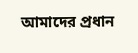আমাদের প্রধান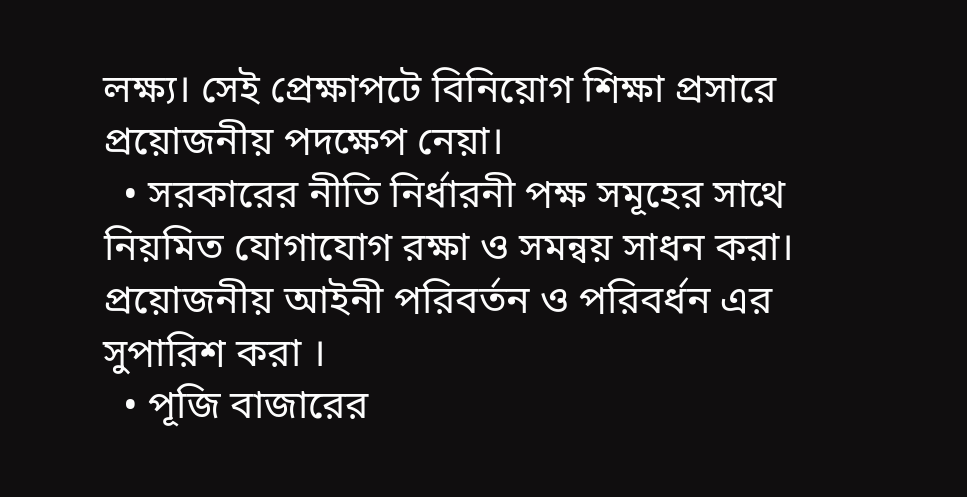লক্ষ্য। সেই প্রেক্ষাপটে বিনিয়োগ শিক্ষা প্রসারে প্রয়োজনীয় পদক্ষেপ নেয়া।
  • সরকারের নীতি নির্ধারনী পক্ষ সমূহের সাথে নিয়মিত যোগাযোগ রক্ষা ও সমন্বয় সাধন করা। প্রয়োজনীয় আইনী পরিবর্তন ও পরিবর্ধন এর সুপারিশ করা ।
  • পূজি বাজারের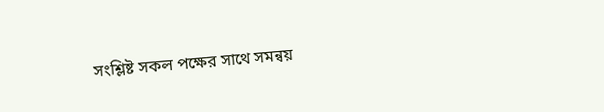সংশ্লিষ্ট সকল পক্ষের সাথে সমন্বয়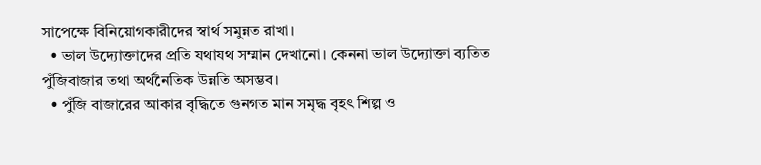সাপেক্ষে বিনিয়োগকারীদের স্বার্থ সমুন্নত রাখা।
  • ভাল উদ্যোক্তাদের প্রতি যথাযথ সম্মান দেখানো। কেননা ভাল উদ্যোক্তা ব্যতিত পুঁজিবাজার তথা অর্থনৈতিক উন্নতি অসম্ভব।
  • পুঁজি বাজারের আকার বৃদ্ধিতে গুনগত মান সমৃদ্ধ বৃহৎ শিল্প ও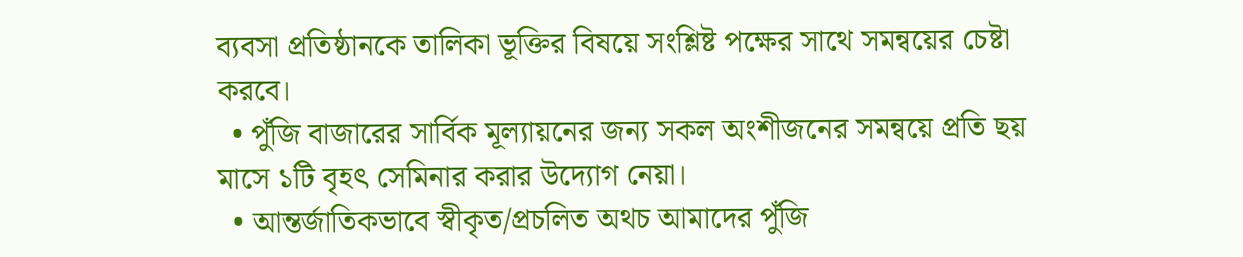ব্যবসা প্রতিষ্ঠানকে তালিকা ভূক্তির বিষয়ে সংশ্লিষ্ট পক্ষের সাথে সমন্বয়ের চেষ্টা করবে।
  • পুঁজি বাজারের সার্বিক মূল্যায়নের জন্য সকল অংশীজনের সমন্বয়ে প্রতি ছয় মাসে ১টি বৃহৎ সেমিনার করার উদ্যোগ নেয়া।
  • আন্তর্জাতিকভাবে স্বীকৃত/প্রচলিত অথচ আমাদের পুঁজি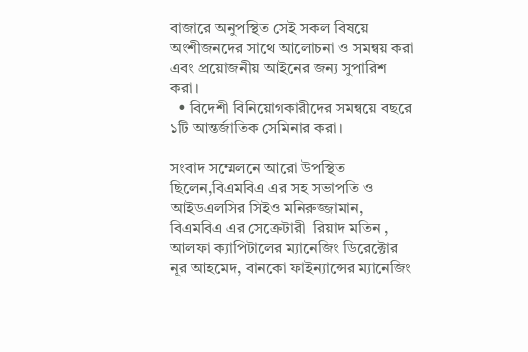বাজারে অনুপস্থিত সেই সকল বিষয়ে অংশীজনদের সাথে আলোচনা ও সমন্বয় করা এবং প্রয়োজনীয় আইনের জন্য সুপারিশ করা।
  • বিদেশী বিনিয়োগকারীদের সমন্বয়ে বছরে ১টি আন্তর্জাতিক সেমিনার করা।

সংবাদ সম্মেলনে আরো উপস্থিত ছিলেন,বিএমবিএ এর সহ সভাপতি ও আইডএলসির সিইও মনিরুজ্জামান, বিএমবিএ এর সেক্রেটারী  রিয়াদ মতিন , আলফা ক্যাপিটালের ম্যানেজিং ডিরেক্টোর  নূর আহমেদ, বানকো ফাইন্যান্সের ম্যানেজিং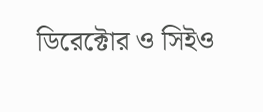ডিরেক্টোর ও সিইও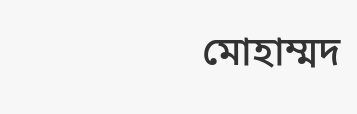মোহাম্মদ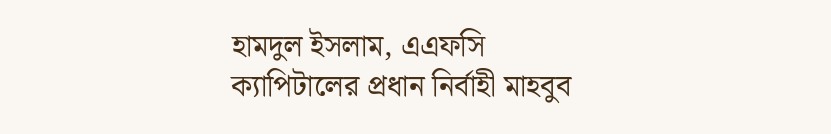হামদুল ইসলাম, এএফসি ক্যাপিটালের প্রধান নির্বাহী মাহবুব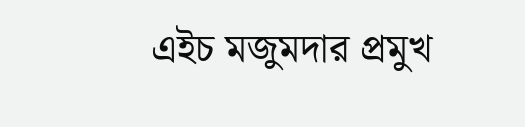এইচ মজুমদার প্রমুখ